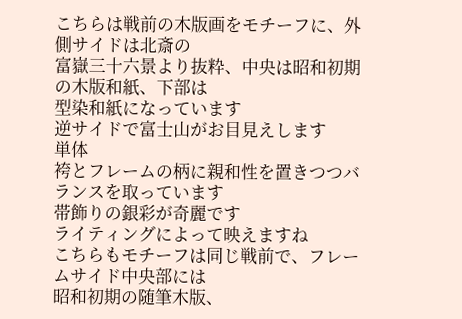こちらは戦前の木版画をモチーフに、外側サイドは北斎の
富嶽三十六景より抜粋、中央は昭和初期の木版和紙、下部は
型染和紙になっています
逆サイドで富士山がお目見えします
単体
袴とフレームの柄に親和性を置きつつバランスを取っています
帯飾りの銀彩が奇麗です
ライティングによって映えますね
こちらもモチーフは同じ戦前で、フレームサイド中央部には
昭和初期の随筆木版、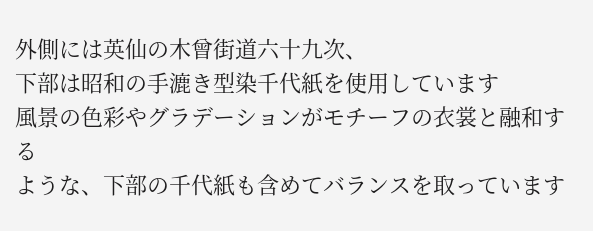外側には英仙の木曾街道六十九次、
下部は昭和の手漉き型染千代紙を使用しています
風景の色彩やグラデーションがモチーフの衣裳と融和する
ような、下部の千代紙も含めてバランスを取っています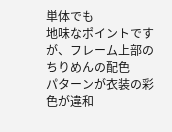単体でも
地味なポイントですが、フレーム上部のちりめんの配色
パターンが衣装の彩色が違和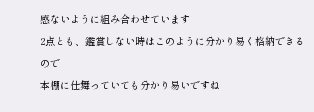感ないように組み合わせています
2点とも、鑑賞しない時はこのように分かり易く格納できるので
本棚に仕舞っていても分かり易いですね